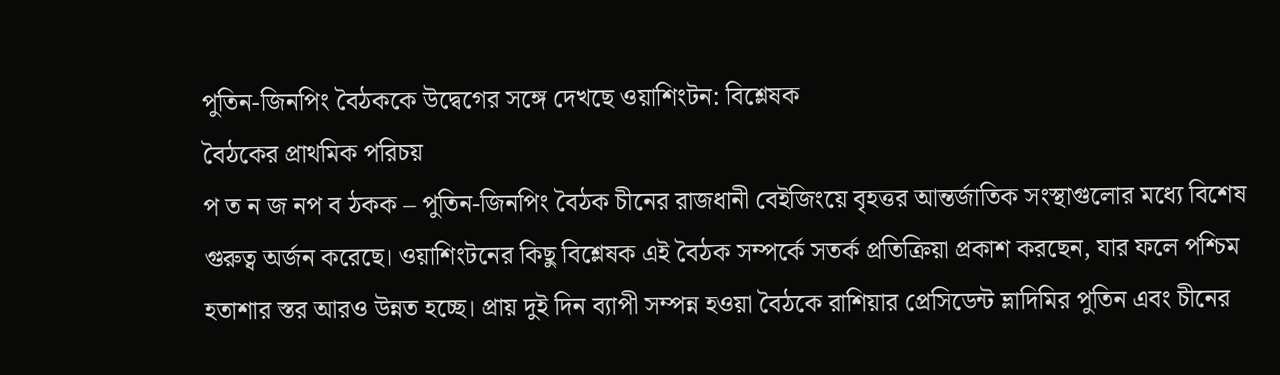পুতিন-জিনপিং বৈঠককে উদ্বেগের সঙ্গে দেখছে ওয়াশিংটন: বিশ্লেষক
বৈঠকের প্রাথমিক পরিচয়
প ত ন জ নপ ব ঠকক – পুতিন-জিনপিং বৈঠক চীনের রাজধানী বেইজিংয়ে বৃহত্তর আন্তর্জাতিক সংস্থাগুলোর মধ্যে বিশেষ গুরুত্ব অর্জন করেছে। ওয়াশিংটনের কিছু বিশ্লেষক এই বৈঠক সম্পর্কে সতর্ক প্রতিক্রিয়া প্রকাশ করছেন, যার ফলে পশ্চিম হতাশার স্তর আরও উন্নত হচ্ছে। প্রায় দুই দিন ব্যাপী সম্পন্ন হওয়া বৈঠকে রাশিয়ার প্রেসিডেন্ট ভ্লাদিমির পুতিন এবং চীনের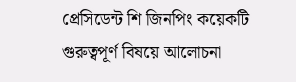প্রেসিডেন্ট শি জিনপিং কয়েকটি গুরুত্বপূর্ণ বিষয়ে আলোচনা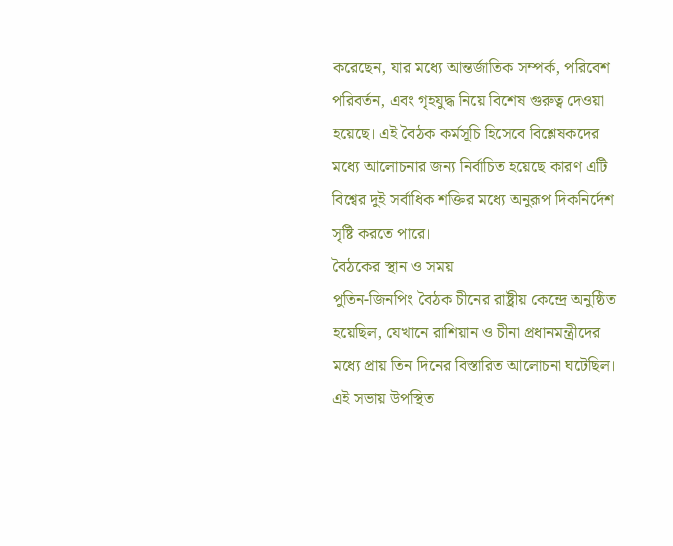করেছেন, যার মধ্যে আন্তর্জাতিক সম্পর্ক, পরিবেশ পরিবর্তন, এবং গৃহযুদ্ধ নিয়ে বিশেষ গুরুত্ব দেওয়া হয়েছে। এই বৈঠক কর্মসূচি হিসেবে বিশ্লেষকদের মধ্যে আলোচনার জন্য নির্বাচিত হয়েছে কারণ এটি বিশ্বের দুই সর্বাধিক শক্তির মধ্যে অনুরূপ দিকনির্দেশ সৃষ্টি করতে পারে।
বৈঠকের স্থান ও সময়
পুতিন-জিনপিং বৈঠক চীনের রাষ্ট্রীয় কেন্দ্রে অনুষ্ঠিত হয়েছিল, যেখানে রাশিয়ান ও চীনা প্রধানমন্ত্রীদের মধ্যে প্রায় তিন দিনের বিস্তারিত আলোচনা ঘটেছিল। এই সভায় উপস্থিত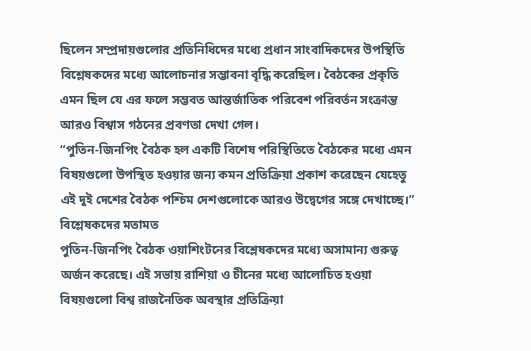ছিলেন সম্প্রদায়গুলোর প্রতিনিধিদের মধ্যে প্রধান সাংবাদিকদের উপস্থিতি বিশ্লেষকদের মধ্যে আলোচনার সম্ভাবনা বৃদ্ধি করেছিল। বৈঠকের প্রকৃতি এমন ছিল যে এর ফলে সম্ভবত আন্তর্জাতিক পরিবেশ পরিবর্তন সংক্রান্ত আরও বিশ্বাস গঠনের প্রবণতা দেখা গেল।
“পুতিন-জিনপিং বৈঠক হল একটি বিশেষ পরিস্থিতিতে বৈঠকের মধ্যে এমন বিষয়গুলো উপস্থিত হওয়ার জন্য কমন প্রতিক্রিয়া প্রকাশ করেছেন যেহেতু এই দুই দেশের বৈঠক পশ্চিম দেশগুলোকে আরও উদ্বেগের সঙ্গে দেখাচ্ছে।”
বিশ্লেষকদের মতামত
পুতিন-জিনপিং বৈঠক ওয়াশিংটনের বিশ্লেষকদের মধ্যে অসামান্য গুরুত্ব অর্জন করেছে। এই সভায় রাশিয়া ও চীনের মধ্যে আলোচিত হওয়া বিষয়গুলো বিশ্ব রাজনৈতিক অবস্থার প্রতিক্রিয়া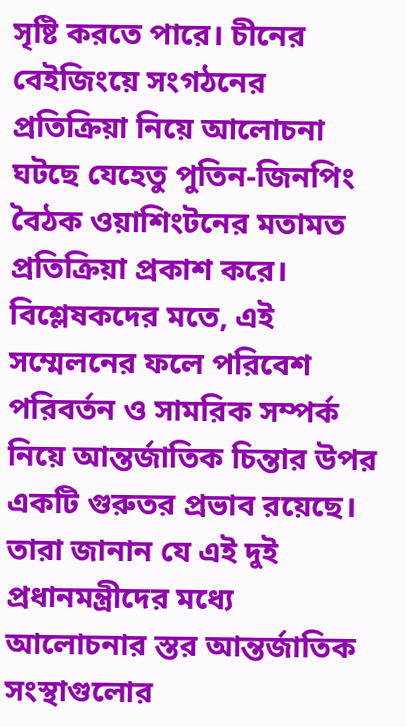সৃষ্টি করতে পারে। চীনের বেইজিংয়ে সংগঠনের প্রতিক্রিয়া নিয়ে আলোচনা ঘটছে যেহেতু পুতিন-জিনপিং বৈঠক ওয়াশিংটনের মতামত প্রতিক্রিয়া প্রকাশ করে। বিশ্লেষকদের মতে, এই সম্মেলনের ফলে পরিবেশ পরিবর্তন ও সামরিক সম্পর্ক নিয়ে আন্তর্জাতিক চিন্তার উপর একটি গুরুতর প্রভাব রয়েছে। তারা জানান যে এই দুই প্রধানমন্ত্রীদের মধ্যে আলোচনার স্তর আন্তর্জাতিক সংস্থাগুলোর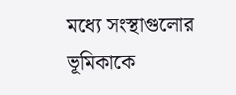মধ্যে সংস্থাগুলোর ভূমিকাকে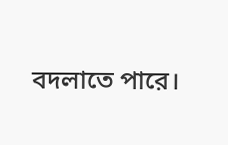বদলাতে পারে।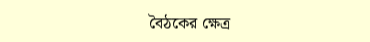বৈঠকের ক্ষেত্র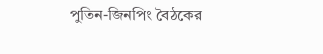পুতিন-জিনপিং বৈঠকের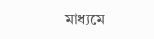মাধ্যমে